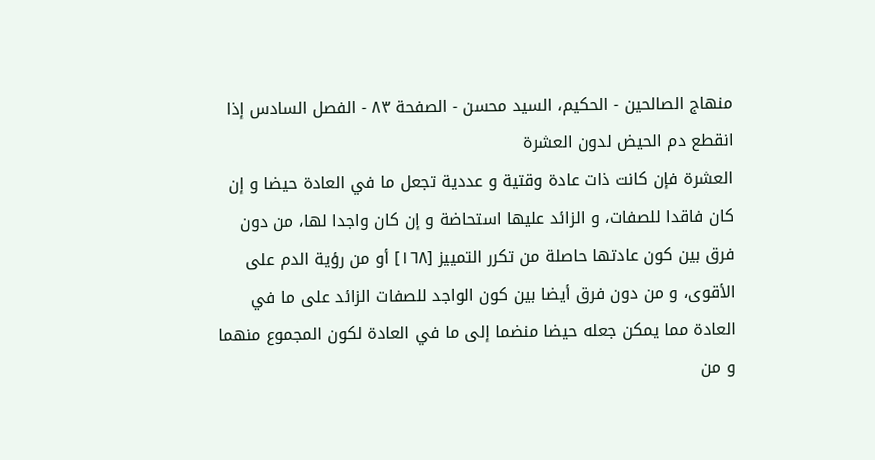منهاج الصالحين - الحكيم، السيد محسن - الصفحة ٨٣ - الفصل السادس إذا انقطع دم الحيض لدون العشرة
العشرة فإن كانت ذات عادة وقتية و عددية تجعل ما في العادة حيضا و إن كان فاقدا للصفات، و الزائد عليها استحاضة و إن كان واجدا لها، من دون فرق بين كون عادتها حاصلة من تكرر التمييز [١٦٨] أو من رؤية الدم على الأقوى، و من دون فرق أيضا بين كون الواجد للصفات الزائد على ما في العادة مما يمكن جعله حيضا منضما إلى ما في العادة لكون المجموع منهما و من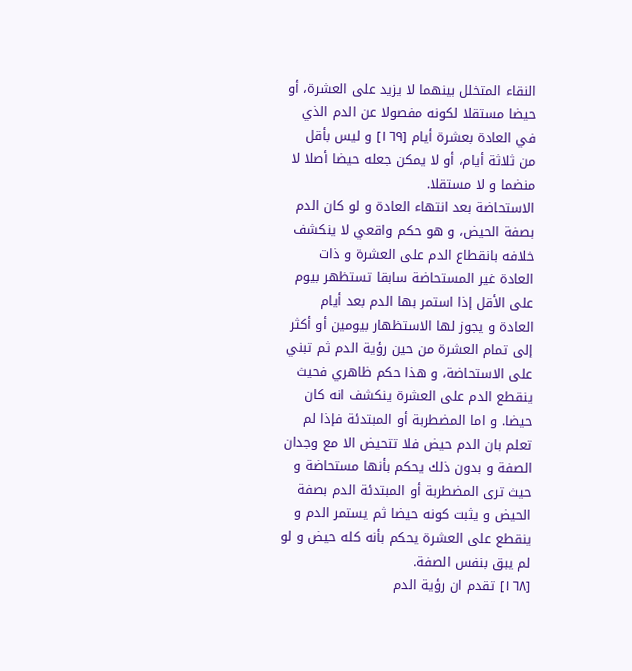النقاء المتخلل بينهما لا يزيد على العشرة، أو حيضا مستقلا لكونه مفصولا عن الدم الذي في العادة بعشرة أيام [١٦٩] و ليس بأقل من ثلاثة أيام، أو لا يمكن جعله حيضا أصلا لا منضما و لا مستقلا.
الاستحاضة بعد انتهاء العادة و لو كان الدم بصفة الحيض، و هو حكم واقعي لا ينكشف خلافه بانقطاع الدم على العشرة و ذات العادة غير المستحاضة سابقا تستظهر بيوم على الأقل إذا استمر بها الدم بعد أيام العادة و يجوز لها الاستظهار بيومين أو أكثر إلى تمام العشرة من حين رؤية الدم ثم تبني على الاستحاضة، و هذا حكم ظاهري فحيث ينقطع الدم على العشرة ينكشف انه كان حيضا. و اما المضطربة أو المبتدئة فإذا لم تعلم بان الدم حيض فلا تتحيض الا مع وجدان الصفة و بدون ذلك يحكم بأنها مستحاضة و حيث ترى المضطربة أو المبتدئة الدم بصفة الحيض و يثبت كونه حيضا ثم يستمر الدم و ينقطع على العشرة يحكم بأنه كله حيض و لو لم يبق بنفس الصفة.
[١٦٨] تقدم ان رؤية الدم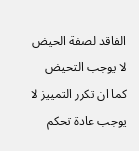الفاقد لصفة الحيض لا يوجب التحيض كما ان تكرر التمييز لا يوجب عادة تحكم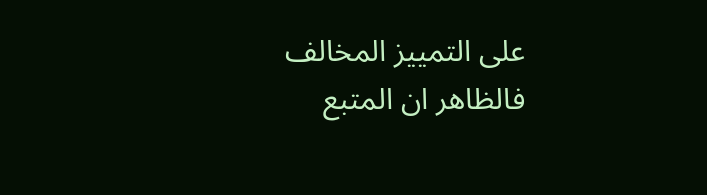على التمييز المخالف فالظاهر ان المتبع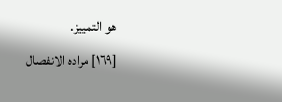هو التمييز.
[١٦٩] مراده الانفصال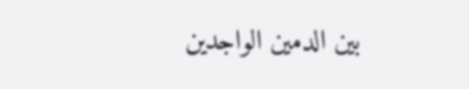بين الدمين الواجدين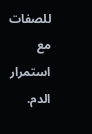للصفات مع استمرار الدم.